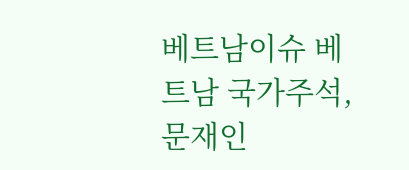베트남이슈 베트남 국가주석, 문재인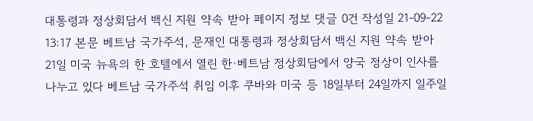대통령과 정상회담서 백신 지원 약속 받아 페이지 정보 댓글 0건 작성일 21-09-22 13:17 본문 베트남 국가주석, 문재인 대통령과 정상회담서 백신 지원 약속 받아 21일 미국 뉴욕의 한 호텔에서 열린 한·베트남 정상회담에서 양국 정상이 인사를 나누고 있다 베트남 국가주석 취임 이후 쿠바와 미국 등 18일부터 24일까지 일주일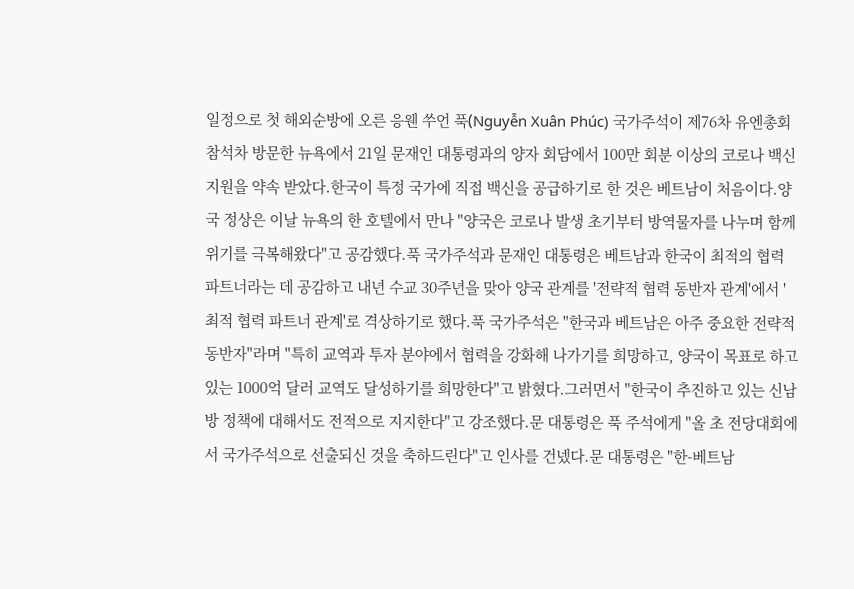일정으로 첫 해외순방에 오른 응웬 쑤언 푹(Nguyễn Xuân Phúc) 국가주석이 제76차 유엔총회 참석차 방문한 뉴욕에서 21일 문재인 대통령과의 양자 회담에서 100만 회분 이상의 코로나 백신 지원을 약속 받았다.한국이 특정 국가에 직접 백신을 공급하기로 한 것은 베트남이 처음이다.양국 정상은 이날 뉴욕의 한 호텔에서 만나 "양국은 코로나 발생 초기부터 방역물자를 나누며 함께 위기를 극복해왔다"고 공감했다.푹 국가주석과 문재인 대통령은 베트남과 한국이 최적의 협력 파트너라는 데 공감하고 내년 수교 30주년을 맞아 양국 관계를 '전략적 협력 동반자 관계'에서 '최적 협력 파트너 관계'로 격상하기로 했다.푹 국가주석은 "한국과 베트남은 아주 중요한 전략적 동반자"라며 "특히 교역과 투자 분야에서 협력을 강화해 나가기를 희망하고, 양국이 목표로 하고 있는 1000억 달러 교역도 달성하기를 희망한다"고 밝혔다.그러면서 "한국이 추진하고 있는 신남방 정책에 대해서도 전적으로 지지한다"고 강조했다.문 대통령은 푹 주석에게 "올 초 전당대회에서 국가주석으로 선출되신 것을 축하드린다"고 인사를 건넸다.문 대통령은 "한-베트남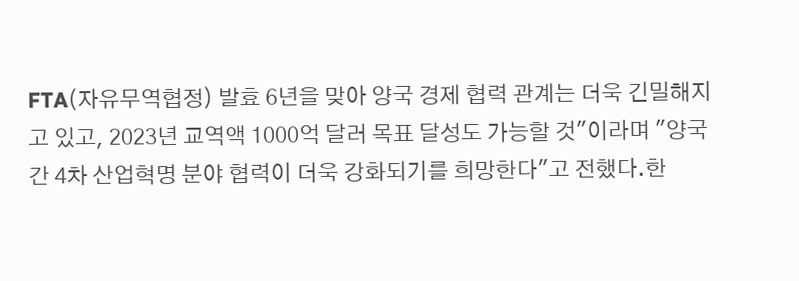FTA(자유무역협정) 발효 6년을 맞아 양국 경제 협력 관계는 더욱 긴밀해지고 있고, 2023년 교역액 1000억 달러 목표 달성도 가능할 것"이라며 "양국 간 4차 산업혁명 분야 협력이 더욱 강화되기를 희망한다"고 전했다.한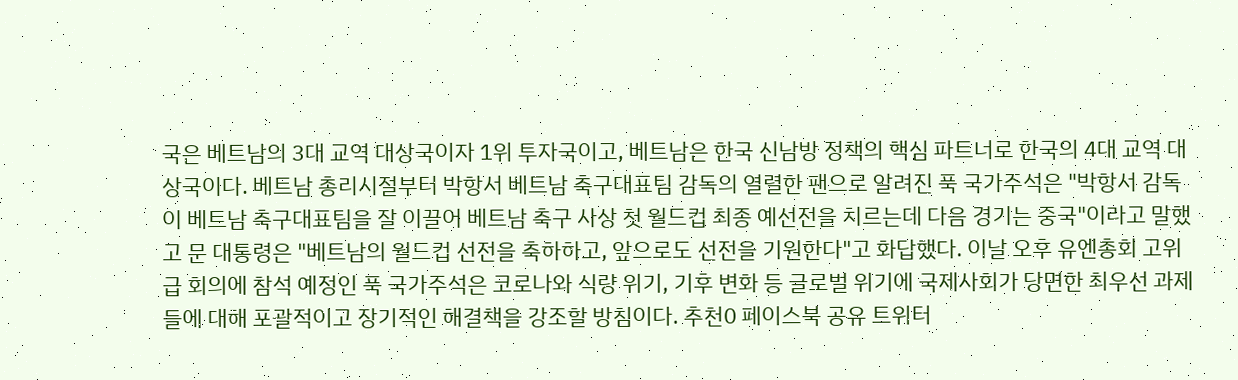국은 베트남의 3대 교역 대상국이자 1위 투자국이고, 베트남은 한국 신남방 정책의 핵심 파트너로 한국의 4대 교역 대상국이다. 베트남 총리시절부터 박항서 베트남 축구대표팀 감독의 열렬한 팬으로 알려진 푹 국가주석은 "박항서 감독이 베트남 축구대표팀을 잘 이끌어 베트남 축구 사상 첫 월드컵 최종 예선전을 치르는데 다음 경기는 중국"이라고 말했고 문 대통령은 "베트남의 월드컵 선전을 축하하고, 앞으로도 선전을 기원한다"고 화답했다. 이날 오후 유엔총회 고위급 회의에 참석 예정인 푹 국가주석은 코로나와 식량 위기, 기후 변화 등 글로벌 위기에 국제사회가 당면한 최우선 과제들에 대해 포괄적이고 장기적인 해결책을 강조할 방침이다. 추천0 페이스북 공유 트위터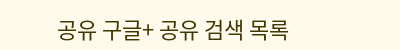공유 구글+ 공유 검색 목록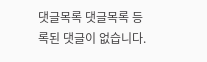댓글목록 댓글목록 등록된 댓글이 없습니다.